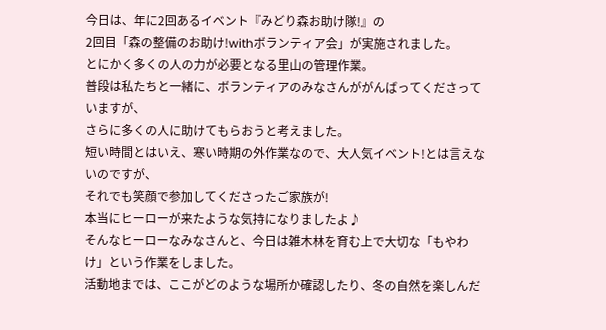今日は、年に2回あるイベント『みどり森お助け隊!』の
2回目「森の整備のお助け!withボランティア会」が実施されました。
とにかく多くの人の力が必要となる里山の管理作業。
普段は私たちと一緒に、ボランティアのみなさんががんばってくださっていますが、
さらに多くの人に助けてもらおうと考えました。
短い時間とはいえ、寒い時期の外作業なので、大人気イベント!とは言えないのですが、
それでも笑顔で参加してくださったご家族が!
本当にヒーローが来たような気持になりましたよ♪
そんなヒーローなみなさんと、今日は雑木林を育む上で大切な「もやわけ」という作業をしました。
活動地までは、ここがどのような場所か確認したり、冬の自然を楽しんだ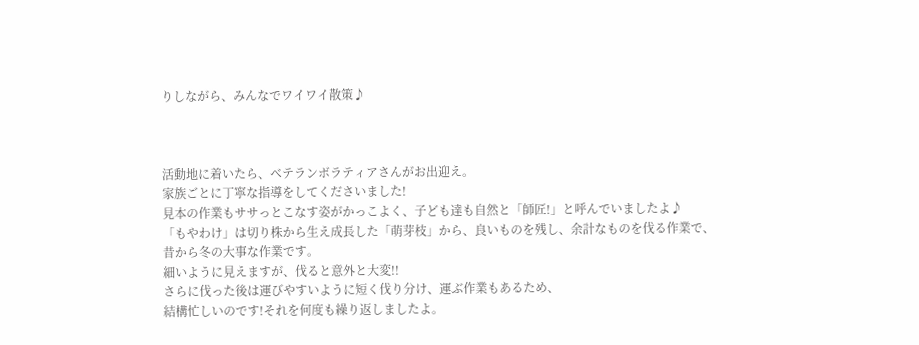りしながら、みんなでワイワイ散策♪



活動地に着いたら、ベテランボラティアさんがお出迎え。
家族ごとに丁寧な指導をしてくださいました!
見本の作業もササっとこなす姿がかっこよく、子ども達も自然と「師匠!」と呼んでいましたよ♪
「もやわけ」は切り株から生え成長した「萌芽枝」から、良いものを残し、余計なものを伐る作業で、
昔から冬の大事な作業です。
細いように見えますが、伐ると意外と大変!!
さらに伐った後は運びやすいように短く伐り分け、運ぶ作業もあるため、
結構忙しいのです!それを何度も繰り返しましたよ。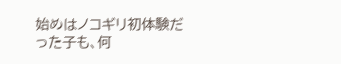始めはノコギリ初体験だった子も、何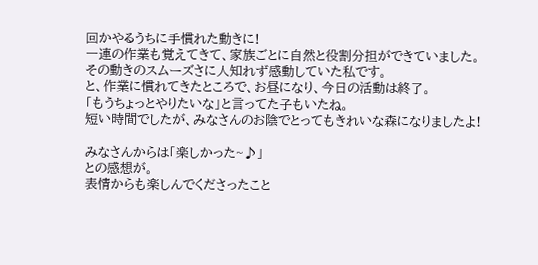回かやるうちに手慣れた動きに!
一連の作業も覚えてきて、家族ごとに自然と役割分担ができていました。
その動きのスムーズさに人知れず感動していた私です。
と、作業に慣れてきたところで、お昼になり、今日の活動は終了。
「もうちょっとやりたいな」と言ってた子もいたね。
短い時間でしたが、みなさんのお陰でとってもきれいな森になりましたよ!

みなさんからは「楽しかった~♪」
との感想が。
表情からも楽しんでくださったこと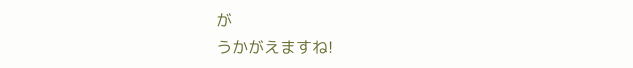が
うかがえますね!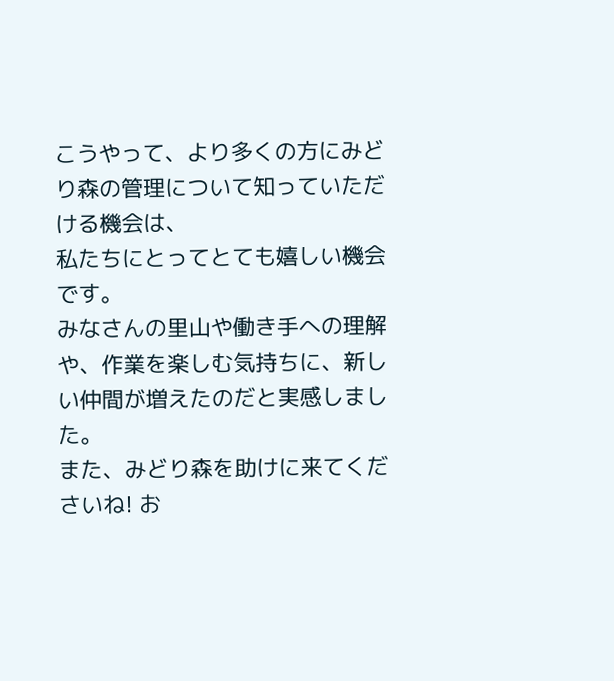こうやって、より多くの方にみどり森の管理について知っていただける機会は、
私たちにとってとても嬉しい機会です。
みなさんの里山や働き手への理解や、作業を楽しむ気持ちに、新しい仲間が増えたのだと実感しました。
また、みどり森を助けに来てくださいね! お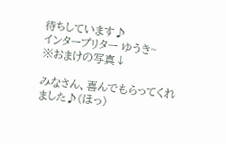待ちしています♪
インタープリター ゆうき~
※おまけの写真↓

みなさん、喜んでもらってくれました♪(ほっ)